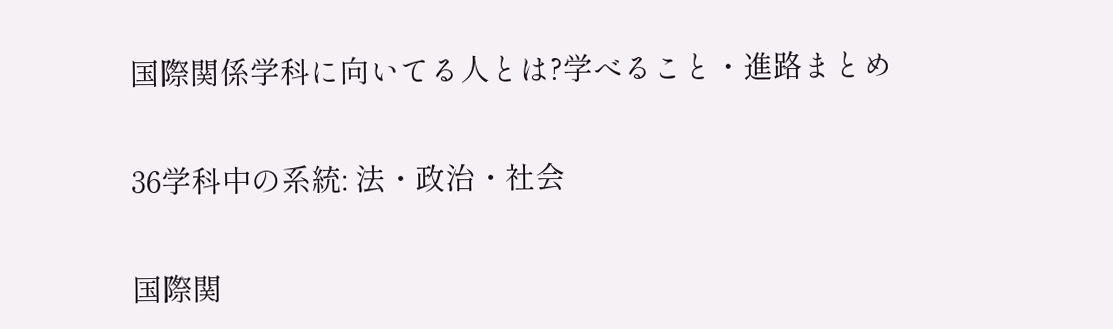国際関係学科に向いてる人とは?学べること・進路まとめ

36学科中の系統: 法・政治・社会

国際関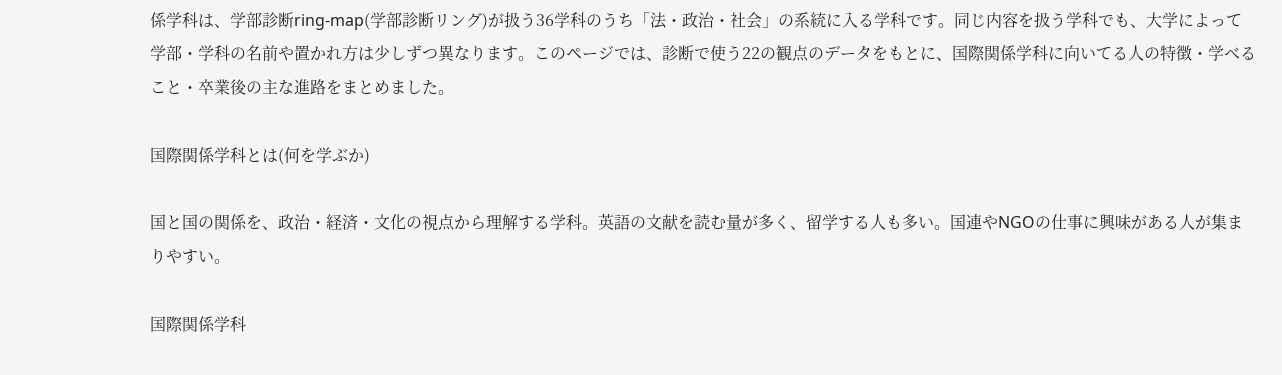係学科は、学部診断ring-map(学部診断リング)が扱う36学科のうち「法・政治・社会」の系統に入る学科です。同じ内容を扱う学科でも、大学によって学部・学科の名前や置かれ方は少しずつ異なります。このページでは、診断で使う22の観点のデータをもとに、国際関係学科に向いてる人の特徴・学べること・卒業後の主な進路をまとめました。

国際関係学科とは(何を学ぶか)

国と国の関係を、政治・経済・文化の視点から理解する学科。英語の文献を読む量が多く、留学する人も多い。国連やNGOの仕事に興味がある人が集まりやすい。

国際関係学科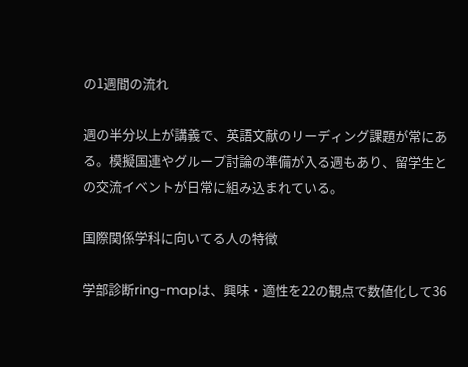の1週間の流れ

週の半分以上が講義で、英語文献のリーディング課題が常にある。模擬国連やグループ討論の準備が入る週もあり、留学生との交流イベントが日常に組み込まれている。

国際関係学科に向いてる人の特徴

学部診断ring-mapは、興味・適性を22の観点で数値化して36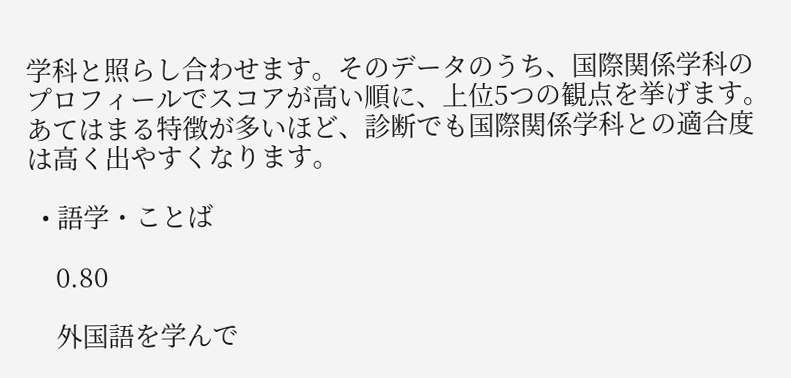学科と照らし合わせます。そのデータのうち、国際関係学科のプロフィールでスコアが高い順に、上位5つの観点を挙げます。あてはまる特徴が多いほど、診断でも国際関係学科との適合度は高く出やすくなります。

  • 語学・ことば

    0.80

    外国語を学んで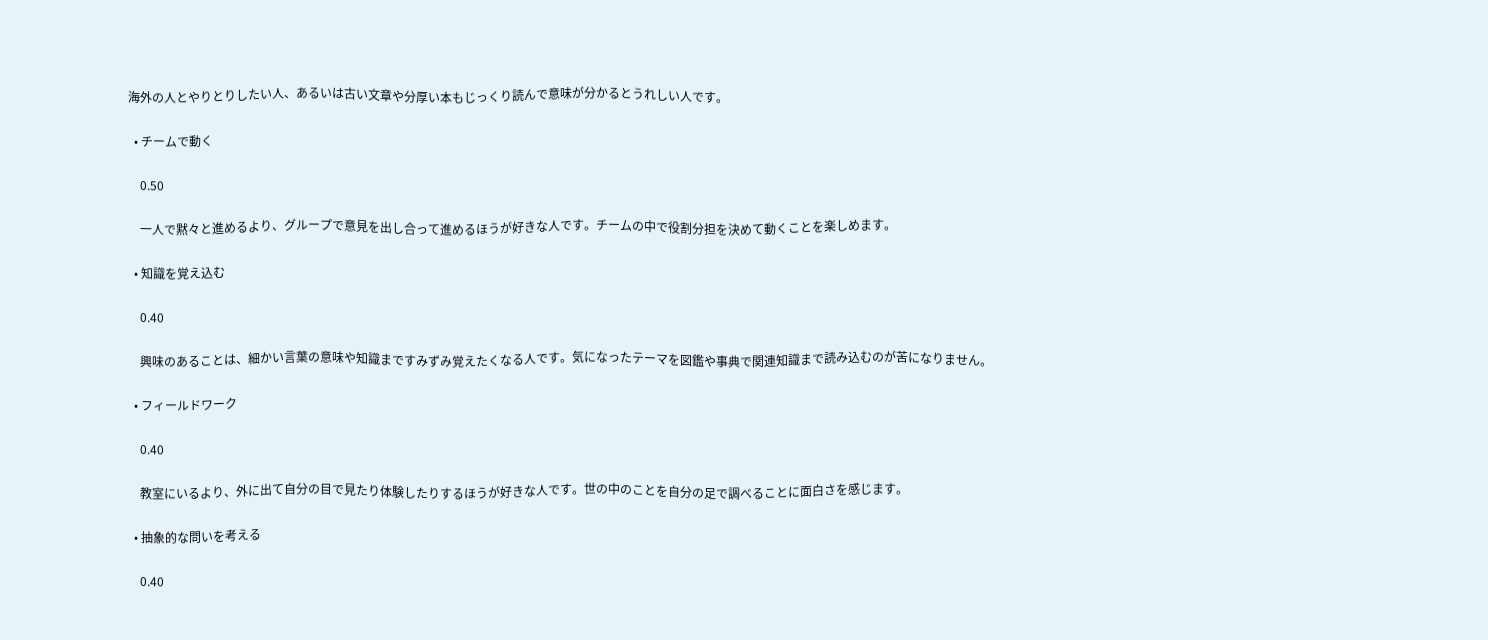海外の人とやりとりしたい人、あるいは古い文章や分厚い本もじっくり読んで意味が分かるとうれしい人です。

  • チームで動く

    0.50

    一人で黙々と進めるより、グループで意見を出し合って進めるほうが好きな人です。チームの中で役割分担を決めて動くことを楽しめます。

  • 知識を覚え込む

    0.40

    興味のあることは、細かい言葉の意味や知識まですみずみ覚えたくなる人です。気になったテーマを図鑑や事典で関連知識まで読み込むのが苦になりません。

  • フィールドワーク

    0.40

    教室にいるより、外に出て自分の目で見たり体験したりするほうが好きな人です。世の中のことを自分の足で調べることに面白さを感じます。

  • 抽象的な問いを考える

    0.40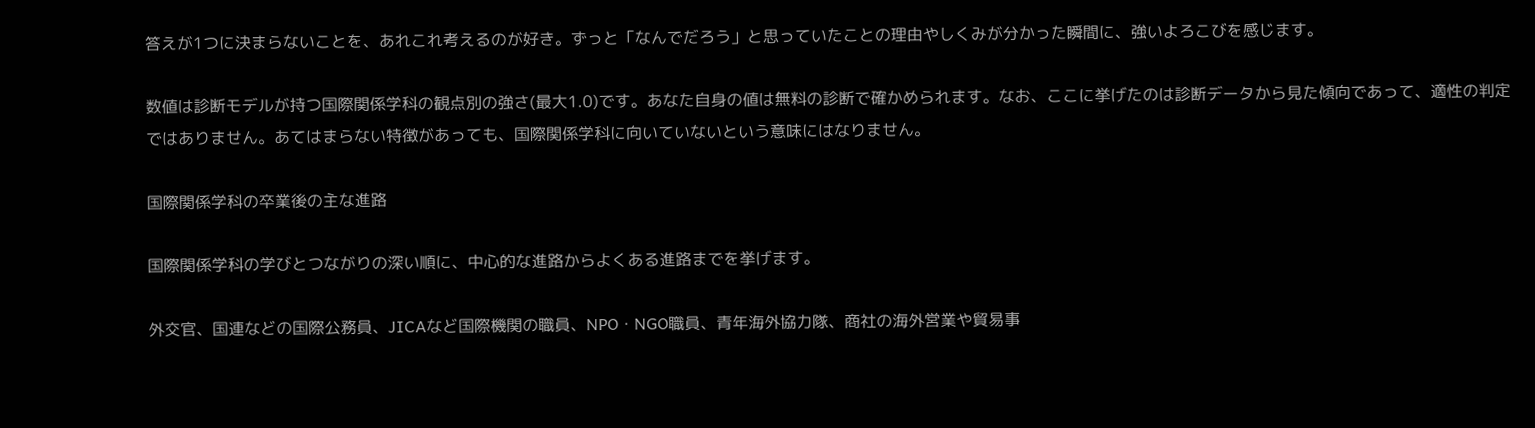答えが1つに決まらないことを、あれこれ考えるのが好き。ずっと「なんでだろう」と思っていたことの理由やしくみが分かった瞬間に、強いよろこびを感じます。

数値は診断モデルが持つ国際関係学科の観点別の強さ(最大1.0)です。あなた自身の値は無料の診断で確かめられます。なお、ここに挙げたのは診断データから見た傾向であって、適性の判定ではありません。あてはまらない特徴があっても、国際関係学科に向いていないという意味にはなりません。

国際関係学科の卒業後の主な進路

国際関係学科の学びとつながりの深い順に、中心的な進路からよくある進路までを挙げます。

外交官、国連などの国際公務員、JICAなど国際機関の職員、NPO・NGO職員、青年海外協力隊、商社の海外営業や貿易事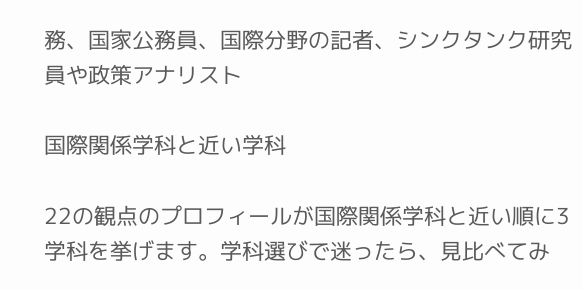務、国家公務員、国際分野の記者、シンクタンク研究員や政策アナリスト

国際関係学科と近い学科

22の観点のプロフィールが国際関係学科と近い順に3学科を挙げます。学科選びで迷ったら、見比べてみ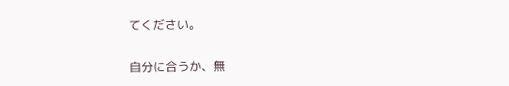てください。

自分に合うか、無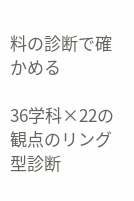料の診断で確かめる

36学科×22の観点のリング型診断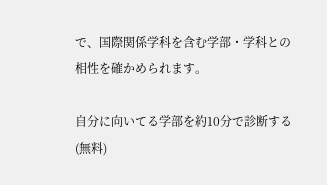で、国際関係学科を含む学部・学科との相性を確かめられます。

自分に向いてる学部を約10分で診断する(無料)